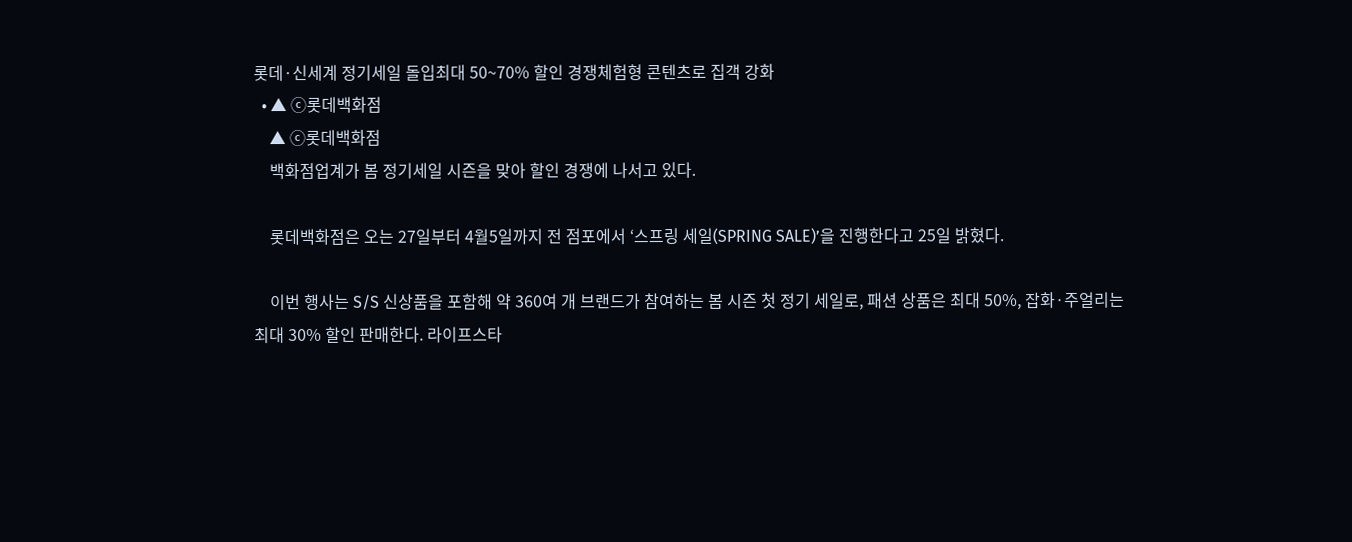롯데·신세계 정기세일 돌입최대 50~70% 할인 경쟁체험형 콘텐츠로 집객 강화
  • ▲ ⓒ롯데백화점
    ▲ ⓒ롯데백화점
    백화점업계가 봄 정기세일 시즌을 맞아 할인 경쟁에 나서고 있다.

    롯데백화점은 오는 27일부터 4월5일까지 전 점포에서 ‘스프링 세일(SPRING SALE)’을 진행한다고 25일 밝혔다.

    이번 행사는 S/S 신상품을 포함해 약 360여 개 브랜드가 참여하는 봄 시즌 첫 정기 세일로, 패션 상품은 최대 50%, 잡화·주얼리는 최대 30% 할인 판매한다. 라이프스타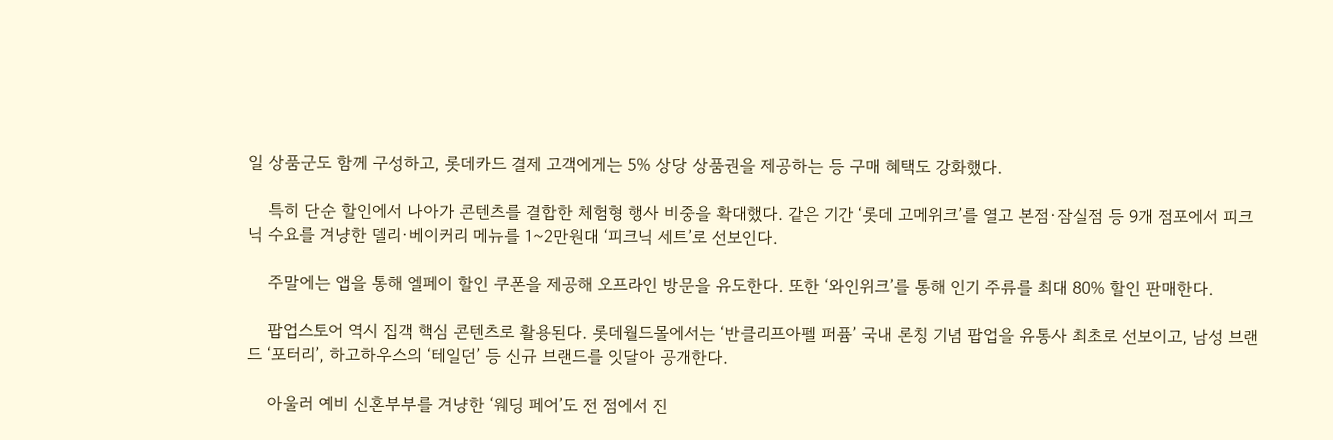일 상품군도 함께 구성하고, 롯데카드 결제 고객에게는 5% 상당 상품권을 제공하는 등 구매 혜택도 강화했다.

    특히 단순 할인에서 나아가 콘텐츠를 결합한 체험형 행사 비중을 확대했다. 같은 기간 ‘롯데 고메위크’를 열고 본점·잠실점 등 9개 점포에서 피크닉 수요를 겨냥한 델리·베이커리 메뉴를 1~2만원대 ‘피크닉 세트’로 선보인다.

    주말에는 앱을 통해 엘페이 할인 쿠폰을 제공해 오프라인 방문을 유도한다. 또한 ‘와인위크’를 통해 인기 주류를 최대 80% 할인 판매한다.

    팝업스토어 역시 집객 핵심 콘텐츠로 활용된다. 롯데월드몰에서는 ‘반클리프아펠 퍼퓸’ 국내 론칭 기념 팝업을 유통사 최초로 선보이고, 남성 브랜드 ‘포터리’, 하고하우스의 ‘테일던’ 등 신규 브랜드를 잇달아 공개한다.

    아울러 예비 신혼부부를 겨냥한 ‘웨딩 페어’도 전 점에서 진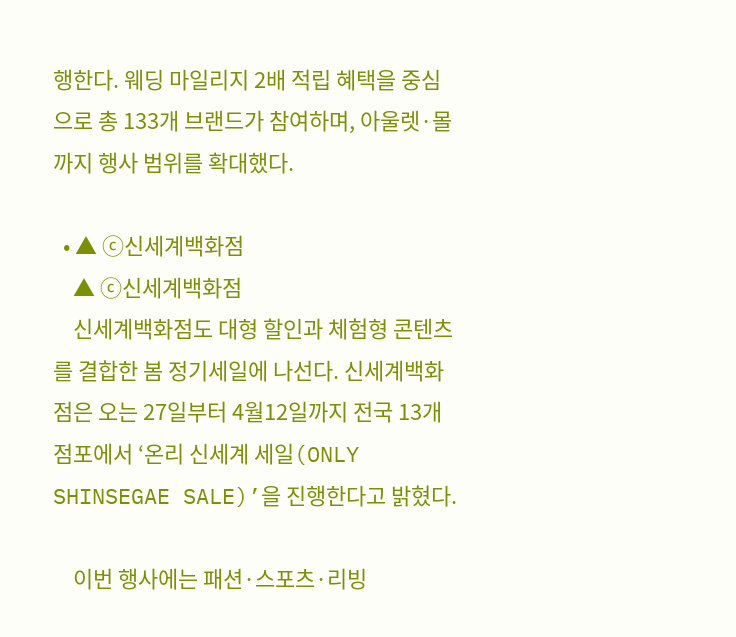행한다. 웨딩 마일리지 2배 적립 혜택을 중심으로 총 133개 브랜드가 참여하며, 아울렛·몰까지 행사 범위를 확대했다.

  • ▲ ⓒ신세계백화점
    ▲ ⓒ신세계백화점
    신세계백화점도 대형 할인과 체험형 콘텐츠를 결합한 봄 정기세일에 나선다. 신세계백화점은 오는 27일부터 4월12일까지 전국 13개 점포에서 ‘온리 신세계 세일(ONLY SHINSEGAE SALE)’을 진행한다고 밝혔다.

    이번 행사에는 패션·스포츠·리빙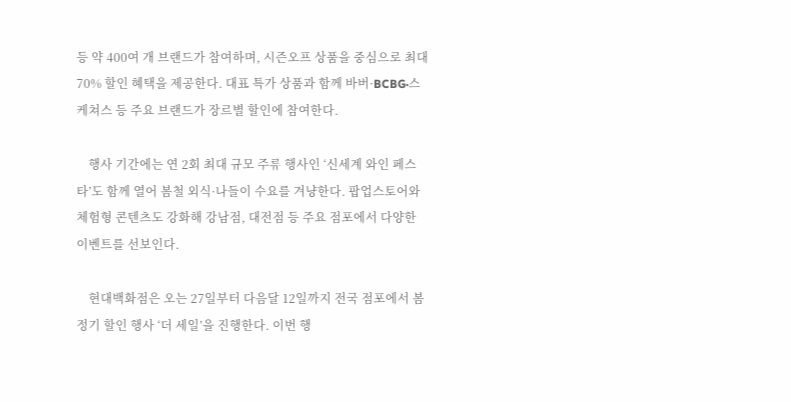등 약 400여 개 브랜드가 참여하며, 시즌오프 상품을 중심으로 최대 70% 할인 혜택을 제공한다. 대표 특가 상품과 함께 바버·BCBG·스케쳐스 등 주요 브랜드가 장르별 할인에 참여한다.

    행사 기간에는 연 2회 최대 규모 주류 행사인 ‘신세계 와인 페스타’도 함께 열어 봄철 외식·나들이 수요를 겨냥한다. 팝업스토어와 체험형 콘텐츠도 강화해 강남점, 대전점 등 주요 점포에서 다양한 이벤트를 선보인다.

    현대백화점은 오는 27일부터 다음달 12일까지 전국 점포에서 봄 정기 할인 행사 ‘더 세일’을 진행한다. 이번 행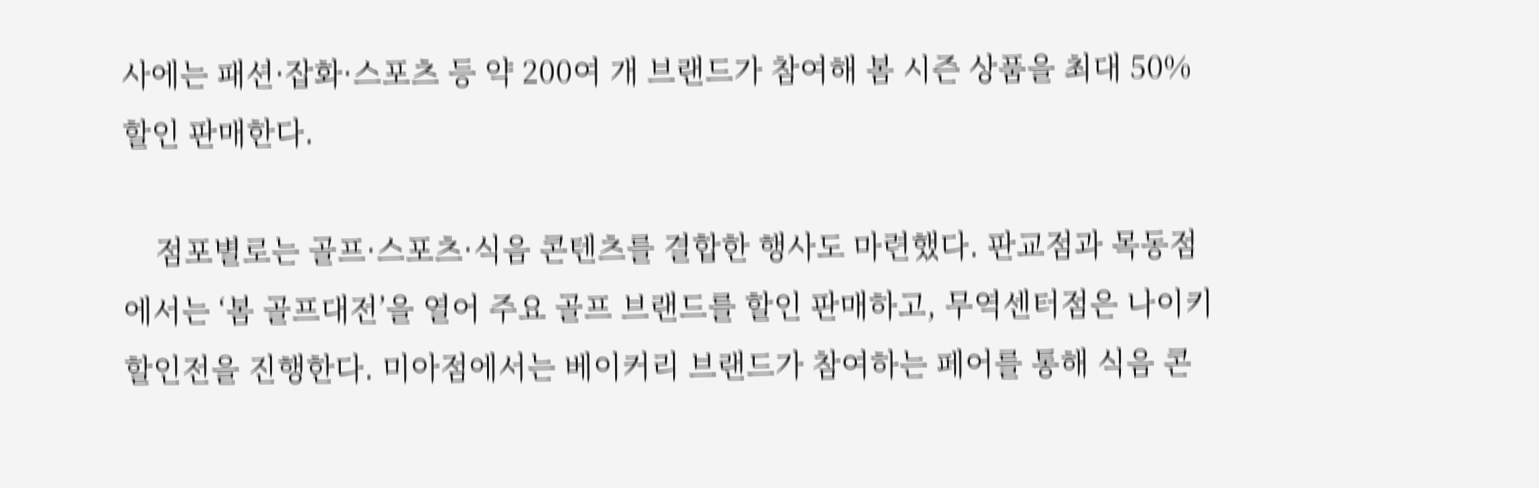사에는 패션·잡화·스포츠 등 약 200여 개 브랜드가 참여해 봄 시즌 상품을 최대 50% 할인 판매한다.

    점포별로는 골프·스포츠·식음 콘텐츠를 결합한 행사도 마련했다. 판교점과 목동점에서는 ‘봄 골프대전’을 열어 주요 골프 브랜드를 할인 판매하고, 무역센터점은 나이키 할인전을 진행한다. 미아점에서는 베이커리 브랜드가 참여하는 페어를 통해 식음 콘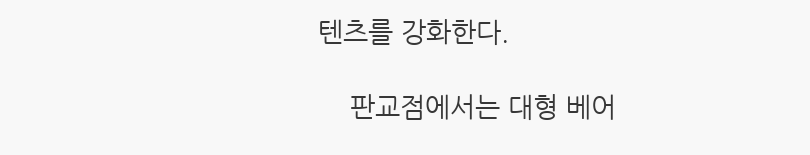텐츠를 강화한다.

    판교점에서는 대형 베어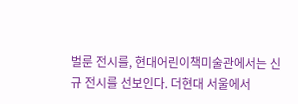벌룬 전시를, 현대어린이책미술관에서는 신규 전시를 선보인다. 더현대 서울에서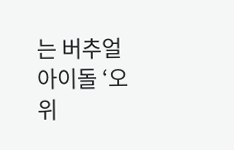는 버추얼 아이돌 ‘오위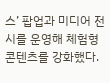스’ 팝업과 미디어 전시를 운영해 체험형 콘텐츠를 강화했다.